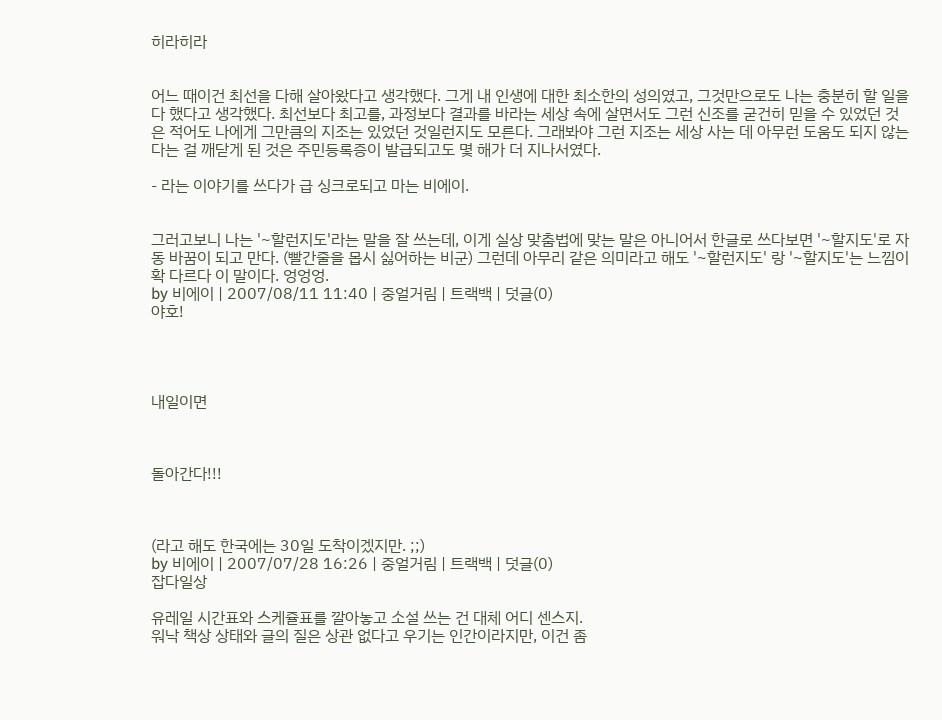히라히라


어느 때이건 최선을 다해 살아왔다고 생각했다. 그게 내 인생에 대한 최소한의 성의였고, 그것만으로도 나는 충분히 할 일을 다 했다고 생각했다. 최선보다 최고를, 과정보다 결과를 바라는 세상 속에 살면서도 그런 신조를 굳건히 믿을 수 있었던 것은 적어도 나에게 그만큼의 지조는 있었던 것일런지도 모른다. 그래봐야 그런 지조는 세상 사는 데 아무런 도움도 되지 않는다는 걸 깨닫게 된 것은 주민등록증이 발급되고도 몇 해가 더 지나서였다.

- 라는 이야기를 쓰다가 급 싱크로되고 마는 비에이.


그러고보니 나는 '~할런지도'라는 말을 잘 쓰는데, 이게 실상 맞춤법에 맞는 말은 아니어서 한글로 쓰다보면 '~할지도'로 자동 바꿈이 되고 만다. (빨간줄을 몹시 싫어하는 비군) 그런데 아무리 같은 의미라고 해도 '~할런지도' 랑 '~할지도'는 느낌이 확 다르다 이 말이다. 엉엉엉.
by 비에이 | 2007/08/11 11:40 | 중얼거림 | 트랙백 | 덧글(0)
야호!




내일이면



돌아간다!!!



(라고 해도 한국에는 30일 도착이겠지만. ;;)
by 비에이 | 2007/07/28 16:26 | 중얼거림 | 트랙백 | 덧글(0)
잡다일상

유레일 시간표와 스케쥴표를 깔아놓고 소설 쓰는 건 대체 어디 센스지.
워낙 책상 상태와 글의 질은 상관 없다고 우기는 인간이라지만, 이건 좀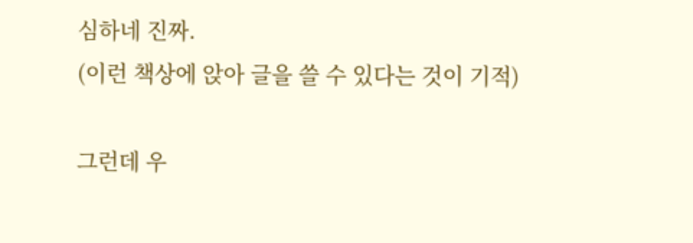심하네 진짜.
(이런 책상에 앉아 글을 쓸 수 있다는 것이 기적)

그런데 우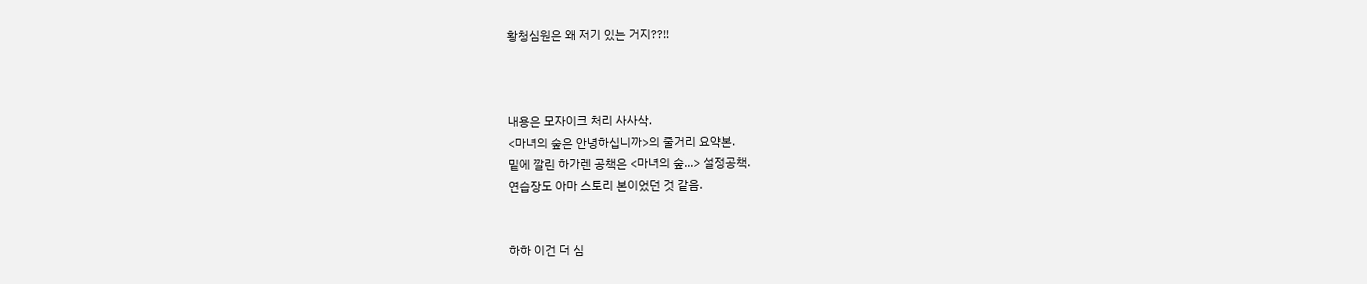황청심원은 왜 저기 있는 거지??!!



내용은 모자이크 처리 사사삭.
<마녀의 숲은 안녕하십니까>의 줄거리 요약본.
밑에 깔린 하가렌 공책은 <마녀의 숲...> 설정공책.
연습장도 아마 스토리 본이었던 것 같음.


하하 이건 더 심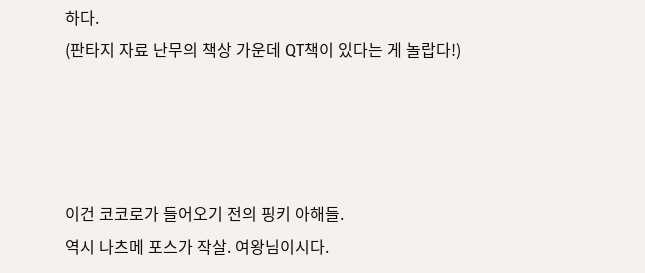하다.
(판타지 자료 난무의 책상 가운데 QT책이 있다는 게 놀랍다!)




이건 코코로가 들어오기 전의 핑키 아해들.
역시 나츠메 포스가 작살. 여왕님이시다.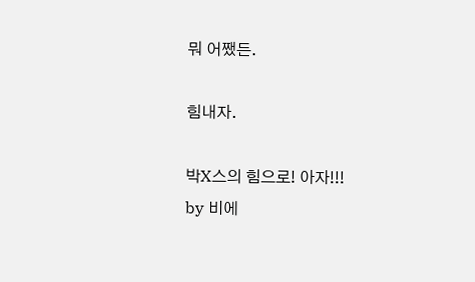뭐 어쨌든.

힘내자.

박X스의 힘으로! 아자!!!
by 비에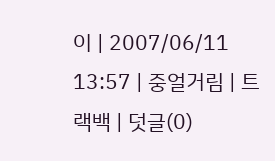이 | 2007/06/11 13:57 | 중얼거림 | 트랙백 | 덧글(0)